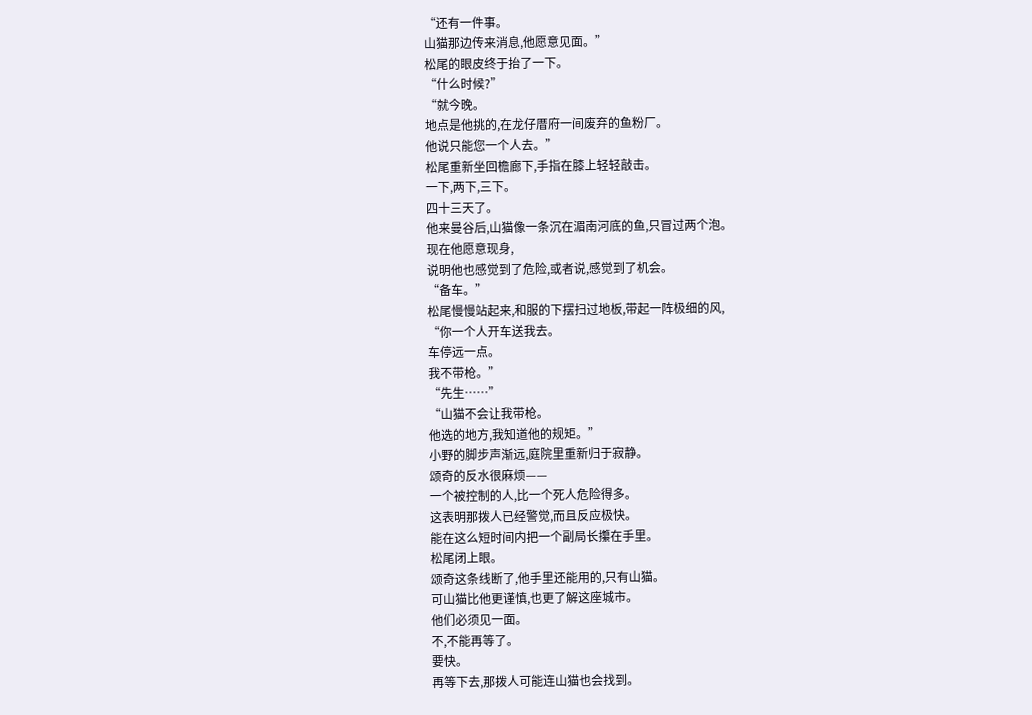“还有一件事。
山猫那边传来消息,他愿意见面。”
松尾的眼皮终于抬了一下。
“什么时候?”
“就今晚。
地点是他挑的,在龙仔厝府一间废弃的鱼粉厂。
他说只能您一个人去。”
松尾重新坐回檐廊下,手指在膝上轻轻敲击。
一下,两下,三下。
四十三天了。
他来曼谷后,山猫像一条沉在湄南河底的鱼,只冒过两个泡。
现在他愿意现身,
说明他也感觉到了危险,或者说,感觉到了机会。
“备车。”
松尾慢慢站起来,和服的下摆扫过地板,带起一阵极细的风,
“你一个人开车送我去。
车停远一点。
我不带枪。”
“先生……”
“山猫不会让我带枪。
他选的地方,我知道他的规矩。”
小野的脚步声渐远,庭院里重新归于寂静。
颂奇的反水很麻烦——
一个被控制的人,比一个死人危险得多。
这表明那拨人已经警觉,而且反应极快。
能在这么短时间内把一个副局长攥在手里。
松尾闭上眼。
颂奇这条线断了,他手里还能用的,只有山猫。
可山猫比他更谨慎,也更了解这座城市。
他们必须见一面。
不,不能再等了。
要快。
再等下去,那拨人可能连山猫也会找到。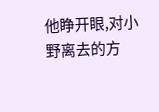他睁开眼,对小野离去的方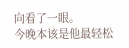向看了一眼。
今晚本该是他最轻松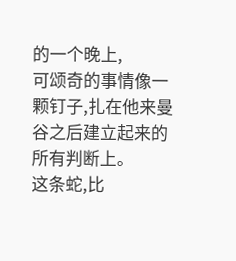的一个晚上,
可颂奇的事情像一颗钉子,扎在他来曼谷之后建立起来的所有判断上。
这条蛇,比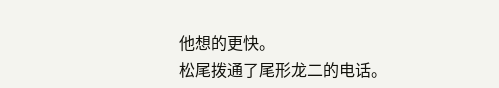他想的更快。
松尾拨通了尾形龙二的电话。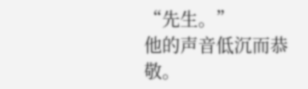“先生。”
他的声音低沉而恭敬。